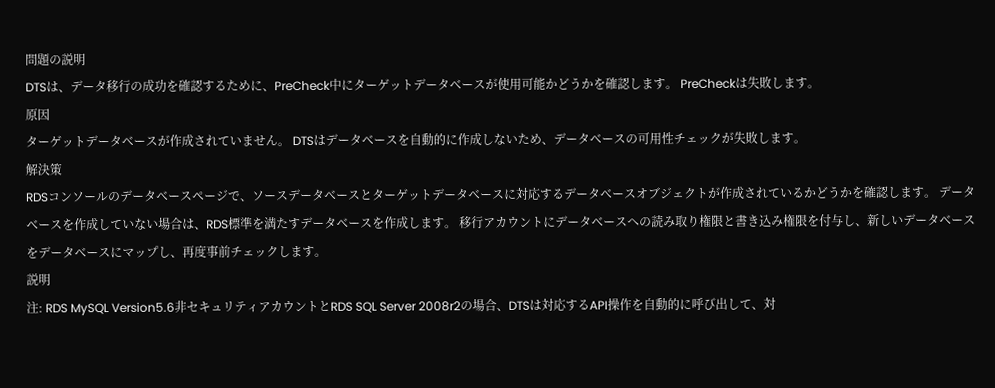問題の説明
DTSは、データ移行の成功を確認するために、PreCheck中にターゲットデータベースが使用可能かどうかを確認します。 PreCheckは失敗します。
原因
ターゲットデータベースが作成されていません。 DTSはデータベースを自動的に作成しないため、データベースの可用性チェックが失敗します。
解決策
RDSコンソールのデータベースページで、ソースデータベースとターゲットデータベースに対応するデータベースオブジェクトが作成されているかどうかを確認します。 データベースを作成していない場合は、RDS標準を満たすデータベースを作成します。 移行アカウントにデータベースへの読み取り権限と書き込み権限を付与し、新しいデータベースをデータベースにマップし、再度事前チェックします。
説明
注: RDS MySQL Version5.6非セキュリティアカウントとRDS SQL Server 2008r2の場合、DTSは対応するAPI操作を自動的に呼び出して、対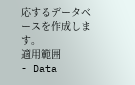応するデータベースを作成します。
適用範囲
- Data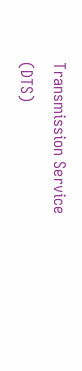Transmission Service (DTS)